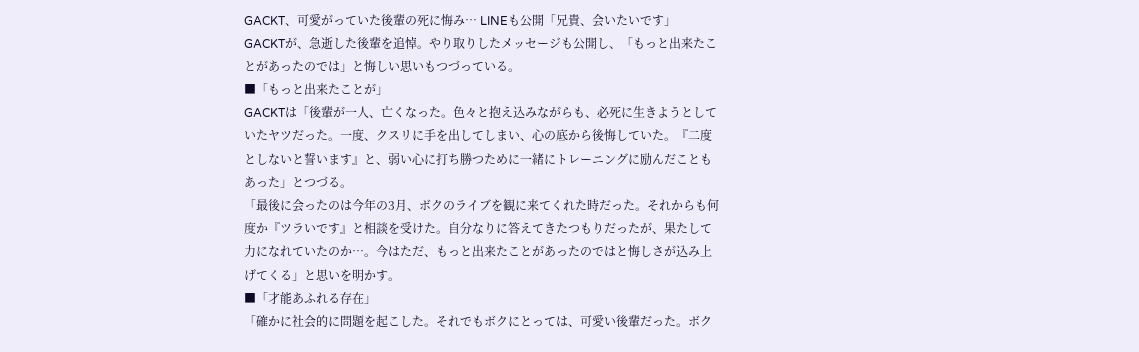GACKT、可愛がっていた後輩の死に悔み… LINEも公開「兄貴、会いたいです」
GACKTが、急逝した後輩を追悼。やり取りしたメッセージも公開し、「もっと出来たことがあったのでは」と悔しい思いもつづっている。
■「もっと出来たことが」
GACKTは「後輩が一人、亡くなった。色々と抱え込みながらも、必死に生きようとしていたヤツだった。一度、クスリに手を出してしまい、心の底から後悔していた。『二度としないと誓います』と、弱い心に打ち勝つために一緒にトレーニングに励んだこともあった」とつづる。
「最後に会ったのは今年の3月、ボクのライブを観に来てくれた時だった。それからも何度か『ツラいです』と相談を受けた。自分なりに答えてきたつもりだったが、果たして力になれていたのか…。今はただ、もっと出来たことがあったのではと悔しさが込み上げてくる」と思いを明かす。
■「才能あふれる存在」
「確かに社会的に問題を起こした。それでもボクにとっては、可愛い後輩だった。ボク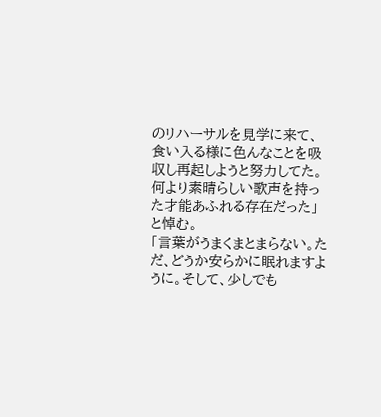のリハーサルを見学に来て、食い入る様に色んなことを吸収し再起しようと努力してた。何より素晴らしい歌声を持った才能あふれる存在だった」と悼む。
「言葉がうまくまとまらない。ただ、どうか安らかに眠れますように。そして、少しでも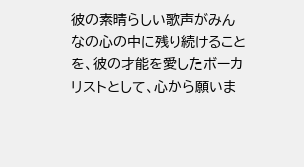彼の素晴らしい歌声がみんなの心の中に残り続けることを、彼の才能を愛したボーカリストとして、心から願いま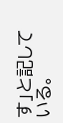す」と記している。